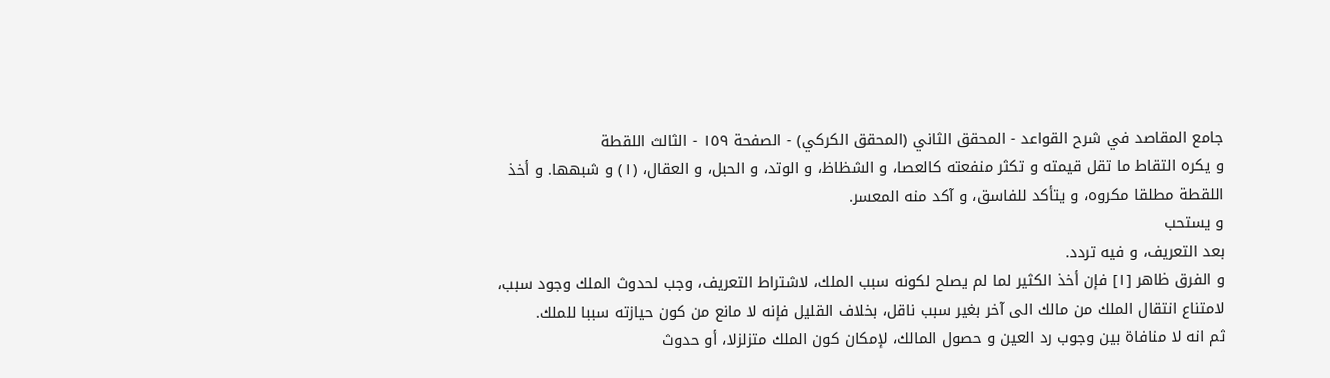جامع المقاصد في شرح القواعد - المحقق الثاني (المحقق الكركي) - الصفحة ١٥٩ - الثالث اللقطة
و يكره التقاط ما تقل قيمته و تكثر منفعته كالعصا، و الشظاظ، و الوتد، و الحبل، و العقال، (١) و شبهها. و أخذ اللقطة مطلقا مكروه، و يتأكد للفاسق، و آكد منه المعسر.
و يستحب
بعد التعريف، و فيه تردد.
و الفرق ظاهر [١] فإن أخذ الكثير لما لم يصلح لكونه سبب الملك، لاشتراط التعريف، وجب لحدوث الملك وجود سبب، لامتناع انتقال الملك من مالك الى آخر بغير سبب ناقل، بخلاف القليل فإنه لا مانع من كون حيازته سببا للملك.
ثم انه لا منافاة بين وجوب رد العين و حصول المالك، لإمكان كون الملك متزلزلا، أو حدوث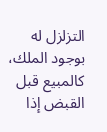التزلزل له بوجود الملك، كالمبيع قبل القبض إذا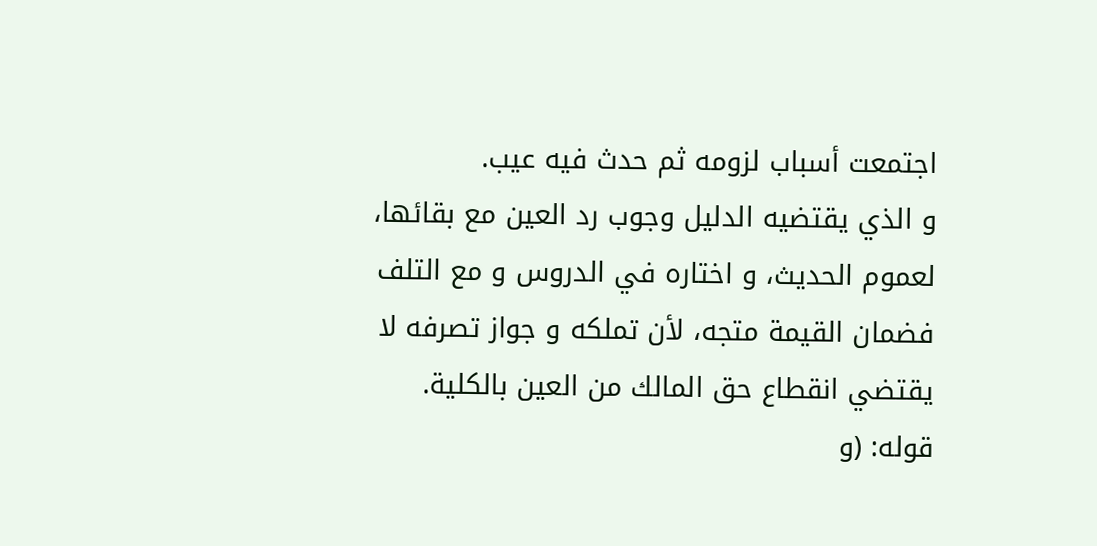اجتمعت أسباب لزومه ثم حدث فيه عيب.
و الذي يقتضيه الدليل وجوب رد العين مع بقائها، لعموم الحديث، و اختاره في الدروس و مع التلف فضمان القيمة متجه، لأن تملكه و جواز تصرفه لا يقتضي انقطاع حق المالك من العين بالكلية.
قوله: (و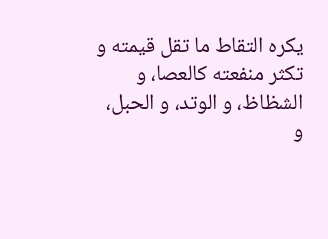يكره التقاط ما تقل قيمته و تكثر منفعته كالعصا، و الشظاظ، و الوتد، و الحبل، و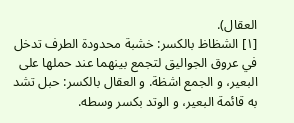العقال).
[١] الشظاظ بالكسر: خشبة محدودة الطرف تدخل في عروق الجواليق لتجمع بينهما عند حملها على البعير، و الجمع اشظة. و العقال بالكسر: حبل تشد به قائمة البعير، و الوتد بكسر وسطه.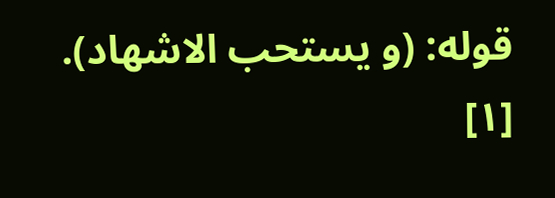قوله: (و يستحب الاشهاد).
[١]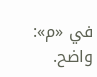في «م»: واضح.